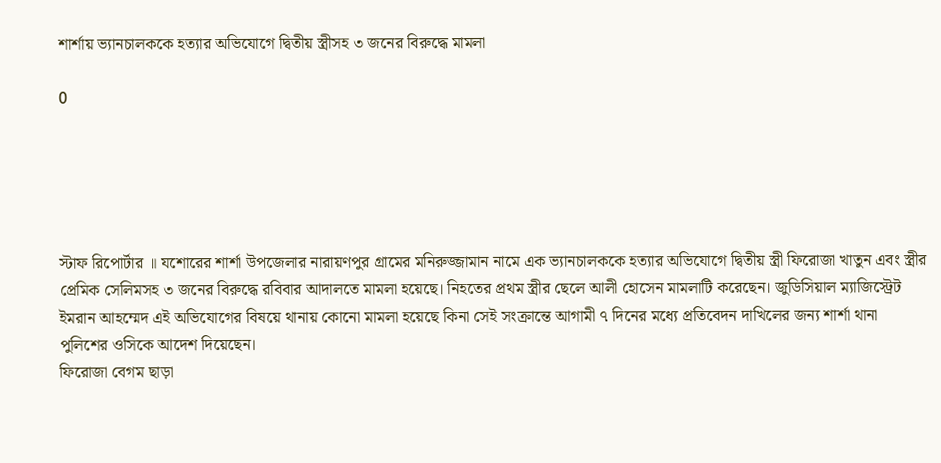শার্শায় ভ্যানচালককে হত্যার অভিযোগে দ্বিতীয় স্ত্রীসহ ৩ জনের বিরুদ্ধে মামলা

0





স্টাফ রিপোর্টার ॥ যশোরের শার্শা উপজেলার নারায়ণপুর গ্রামের মনিরুজ্জামান নামে এক ভ্যানচালককে হত্যার অভিযোগে দ্বিতীয় স্ত্রী ফিরোজা খাতুন এবং স্ত্রীর প্রেমিক সেলিমসহ ৩ জনের বিরুদ্ধে রবিবার আদালতে মামলা হয়েছে। নিহতের প্রথম স্ত্রীর ছেলে আলী হোসেন মামলাটি করেছেন। জুডিসিয়াল ম্যাজিস্ট্রেট ইমরান আহম্মেদ এই অভিযোগের বিষয়ে থানায় কোনো মামলা হয়েছে কিনা সেই সংক্রান্তে আগামী ৭ দিনের মধ্যে প্রতিবেদন দাখিলের জন্য শার্শা থানা পুলিশের ওসিকে আদেশ দিয়েছেন।
ফিরোজা বেগম ছাড়া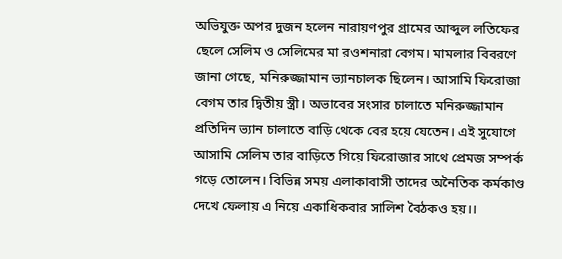অভিযুক্ত অপর দুজন হলেন নারায়ণপুর গ্রামের আব্দুল লতিফের ছেলে সেলিম ও সেলিমের মা রওশনারা বেগম। মামলার বিবরণে জানা গেছে, মনিরুজ্জামান ভ্যানচালক ছিলেন। আসামি ফিরোজা বেগম তার দ্বিতীয় স্ত্রী। অভাবের সংসার চালাতে মনিরুজ্জামান প্রতিদিন ভ্যান চালাতে বাড়ি থেকে বের হয়ে যেতেন। এই সুযোগে আসামি সেলিম তার বাড়িতে গিয়ে ফিরোজার সাথে প্রেমজ সম্পর্ক গড়ে তোলেন। বিভিন্ন সময় এলাকাবাসী তাদের অনৈতিক কর্মকাণ্ড দেখে ফেলায় এ নিয়ে একাধিকবার সালিশ বৈঠকও হয়।।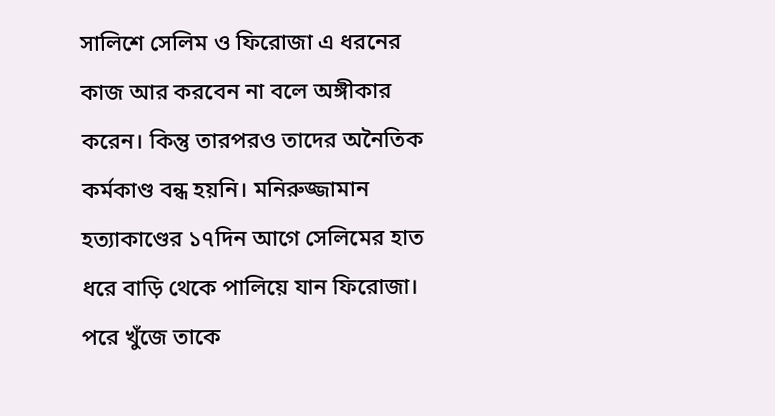সালিশে সেলিম ও ফিরোজা এ ধরনের কাজ আর করবেন না বলে অঙ্গীকার করেন। কিন্তু তারপরও তাদের অনৈতিক কর্মকাণ্ড বন্ধ হয়নি। মনিরুজ্জামান হত্যাকাণ্ডের ১৭দিন আগে সেলিমের হাত ধরে বাড়ি থেকে পালিয়ে যান ফিরোজা। পরে খুঁজে তাকে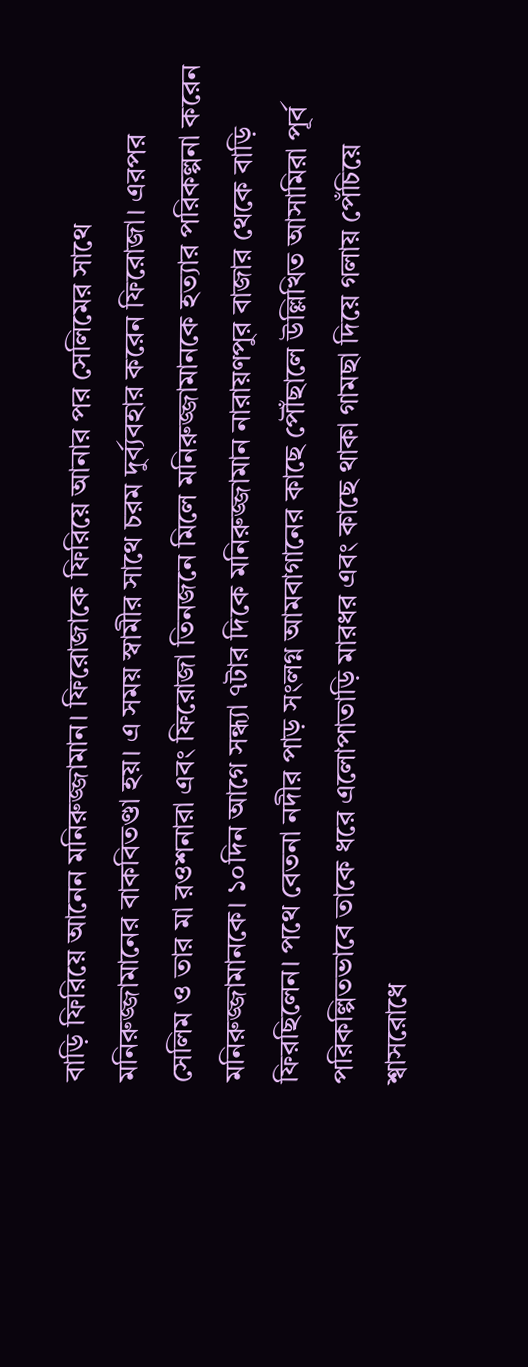বাড়ি ফিরিয়ে আনেন মনিরুজ্জামান। ফিরোজাকে ফিরিয়ে আনার পর সেলিমের সাথে মনিরুজ্জামানের বাকবিতণ্ডা হয়। এ সময় স্বামীর সাথে চরম দুর্ব্যবহার করেন ফিরোজা। এরপর সেলিম ও তার মা রওশনারা এবং ফিরোজা তিনজনে মিলে মনিরুজ্জামানকে হত্যার পরিকল্পনা করেন মনিরুজ্জামানকে। ১০দিন আগে সন্ধ্যা ৭টার দিকে মনিরুজ্জামান নারায়ণপুর বাজার থেকে বাড়ি ফিরছিলেন। পথে বেতনা নদীর পাড় সংলগ্ন আমবাগানের কাছে পৌঁছালে উল্লিখিত আসামিরা পূর্ব পরিকল্পিতভাবে তাকে ধরে এলোপাতাড়ি মারধর এবং কাছে থাকা গামছা দিয়ে গলায় পেঁচিয়ে শ্বাসরোধে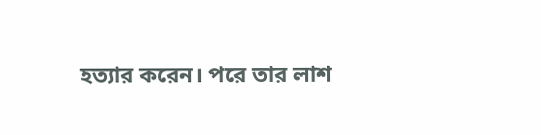হত্যার করেন। পরে তার লাশ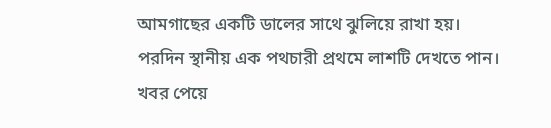আমগাছের একটি ডালের সাথে ঝুলিয়ে রাখা হয়। পরদিন স্থানীয় এক পথচারী প্রথমে লাশটি দেখতে পান। খবর পেয়ে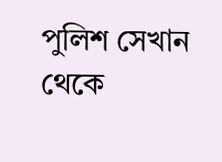পুলিশ সেখান থেকে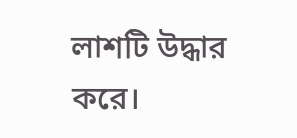লাশটি উদ্ধার করে।